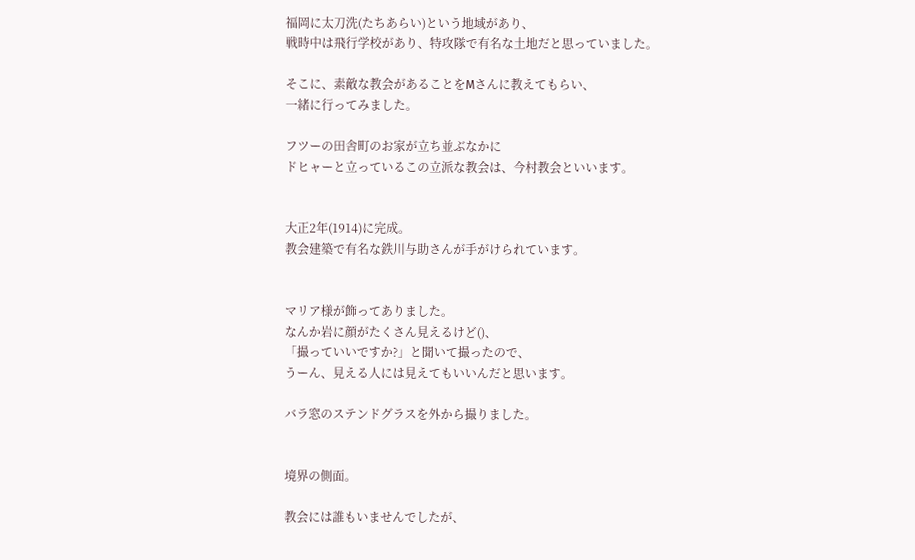福岡に太刀洗(たちあらい)という地域があり、
戦時中は飛行学校があり、特攻隊で有名な土地だと思っていました。

そこに、素敵な教会があることをMさんに教えてもらい、
一緒に行ってみました。

フツーの田舎町のお家が立ち並ぶなかに
ドヒャーと立っているこの立派な教会は、今村教会といいます。


大正2年(1914)に完成。
教会建築で有名な鉄川与助さんが手がけられています。


マリア様が飾ってありました。
なんか岩に顔がたくさん見えるけど()、
「撮っていいですか?」と聞いて撮ったので、
うーん、見える人には見えてもいいんだと思います。

バラ窓のステンドグラスを外から撮りました。


境界の側面。

教会には誰もいませんでしたが、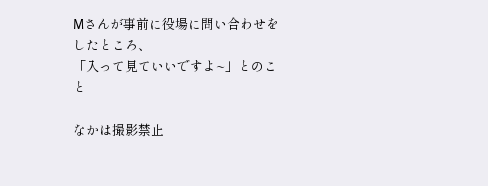Mさんが事前に役場に問い合わせをしたところ、
「入って見ていいですよ~」とのこと

なかは撮影禁止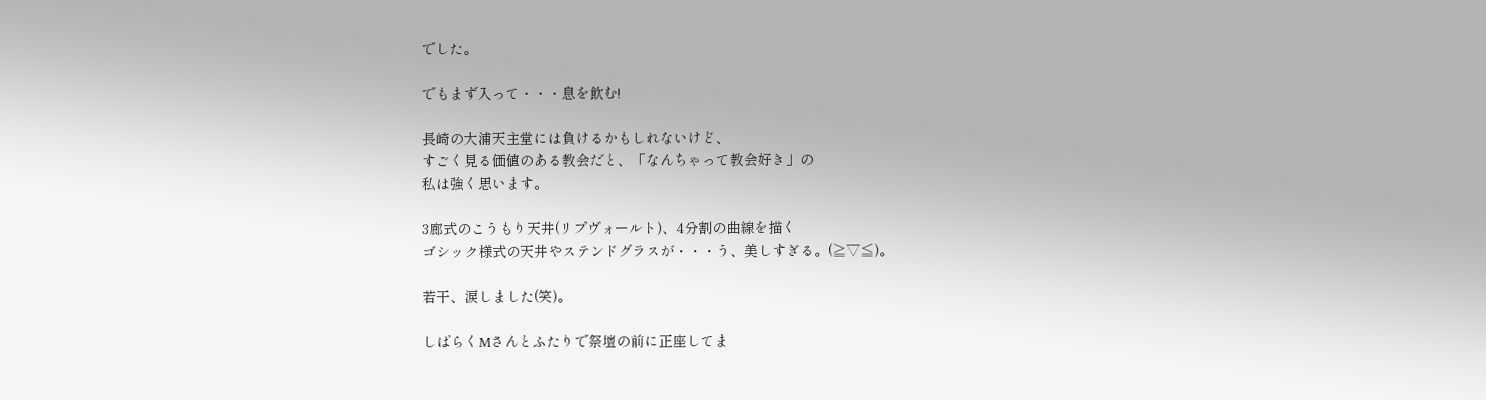でした。

でもまず入って・・・息を飲む!

長崎の大浦天主堂には負けるかもしれないけど、
すごく見る価値のある教会だと、「なんちゃって教会好き」の
私は強く思います。

3廊式のこうもり天井(リプヴォールト)、4分割の曲線を描く
ゴシック様式の天井やステンドグラスが・・・う、美しすぎる。(≧▽≦)。

若干、涙しました(笑)。

しばらくMさんとふたりで祭壇の前に正座してま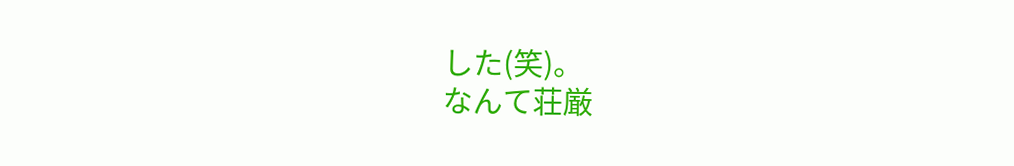した(笑)。
なんて荘厳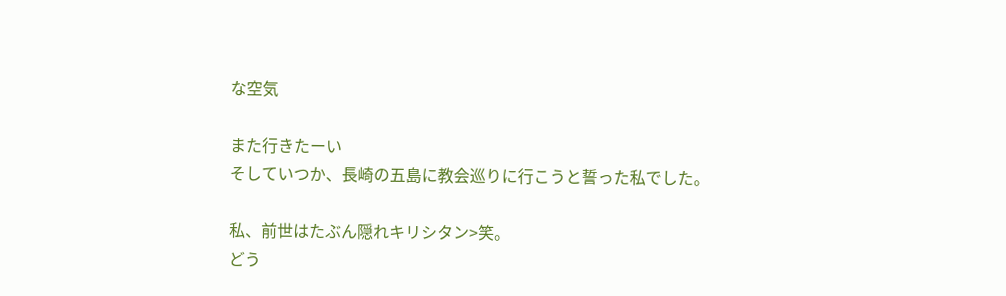な空気

また行きたーい
そしていつか、長崎の五島に教会巡りに行こうと誓った私でした。

私、前世はたぶん隠れキリシタン>笑。
どう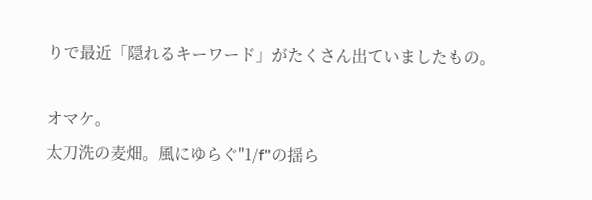りで最近「隠れるキーワード」がたくさん出ていましたもの。

オマケ。
太刀洗の麦畑。風にゆらぐ"1/f"の揺ら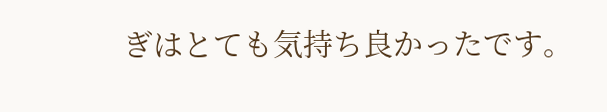ぎはとても気持ち良かったです。